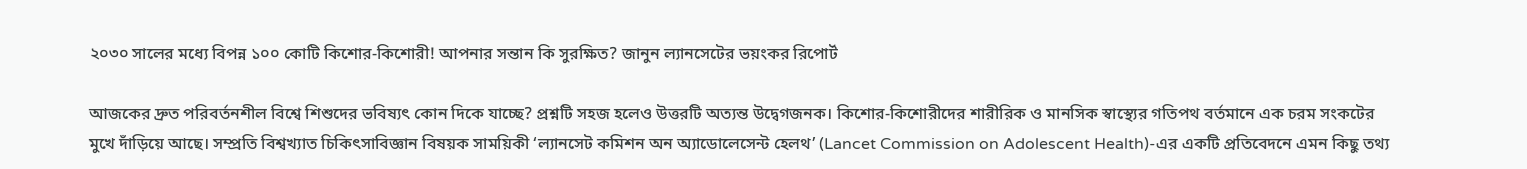২০৩০ সালের মধ্যে বিপন্ন ১০০ কোটি কিশোর-কিশোরী! আপনার সন্তান কি সুরক্ষিত? জানুন ল্যানসেটের ভয়ংকর রিপোর্ট

আজকের দ্রুত পরিবর্তনশীল বিশ্বে শিশুদের ভবিষ্যৎ কোন দিকে যাচ্ছে? প্রশ্নটি সহজ হলেও উত্তরটি অত্যন্ত উদ্বেগজনক। কিশোর-কিশোরীদের শারীরিক ও মানসিক স্বাস্থ্যের গতিপথ বর্তমানে এক চরম সংকটের মুখে দাঁড়িয়ে আছে। সম্প্রতি বিশ্বখ্যাত চিকিৎসাবিজ্ঞান বিষয়ক সাময়িকী ‘ল্যানসেট কমিশন অন অ্যাডোলেসেন্ট হেলথ’ (Lancet Commission on Adolescent Health)-এর একটি প্রতিবেদনে এমন কিছু তথ্য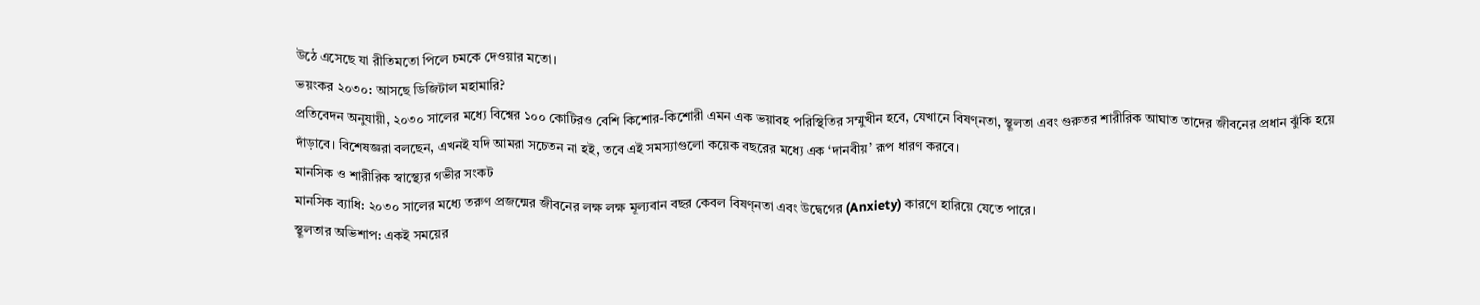উঠে এসেছে যা রীতিমতো পিলে চমকে দেওয়ার মতো।
ভয়ংকর ২০৩০: আসছে ডিজিটাল মহামারি?
প্রতিবেদন অনুযায়ী, ২০৩০ সালের মধ্যে বিশ্বের ১০০ কোটিরও বেশি কিশোর-কিশোরী এমন এক ভয়াবহ পরিস্থিতির সম্মুখীন হবে, যেখানে বিষণ্নতা, স্থূলতা এবং গুরুতর শারীরিক আঘাত তাদের জীবনের প্রধান ঝুঁকি হয়ে দাঁড়াবে। বিশেষজ্ঞরা বলছেন, এখনই যদি আমরা সচেতন না হই, তবে এই সমস্যাগুলো কয়েক বছরের মধ্যে এক ‘দানবীয়’ রূপ ধারণ করবে।
মানসিক ও শারীরিক স্বাস্থ্যের গভীর সংকট
মানসিক ব্যাধি: ২০৩০ সালের মধ্যে তরুণ প্রজন্মের জীবনের লক্ষ লক্ষ মূল্যবান বছর কেবল বিষণ্নতা এবং উদ্বেগের (Anxiety) কারণে হারিয়ে যেতে পারে।
স্থূলতার অভিশাপ: একই সময়ের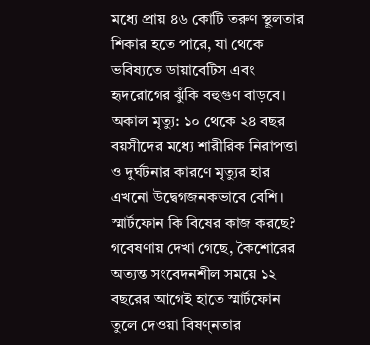মধ্যে প্রায় ৪৬ কোটি তরুণ স্থূলতার শিকার হতে পারে, যা থেকে ভবিষ্যতে ডায়াবেটিস এবং হৃদরোগের ঝুঁকি বহুগুণ বাড়বে।
অকাল মৃত্যু: ১০ থেকে ২৪ বছর বয়সীদের মধ্যে শারীরিক নিরাপত্তা ও দুর্ঘটনার কারণে মৃত্যুর হার এখনো উদ্বেগজনকভাবে বেশি।
স্মার্টফোন কি বিষের কাজ করছে?
গবেষণায় দেখা গেছে, কৈশোরের অত্যন্ত সংবেদনশীল সময়ে ১২ বছরের আগেই হাতে স্মার্টফোন তুলে দেওয়া বিষণ্নতার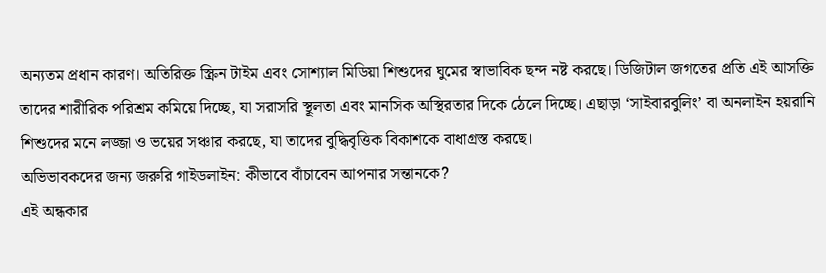অন্যতম প্রধান কারণ। অতিরিক্ত স্ক্রিন টাইম এবং সোশ্যাল মিডিয়া শিশুদের ঘুমের স্বাভাবিক ছন্দ নষ্ট করছে। ডিজিটাল জগতের প্রতি এই আসক্তি তাদের শারীরিক পরিশ্রম কমিয়ে দিচ্ছে, যা সরাসরি স্থূলতা এবং মানসিক অস্থিরতার দিকে ঠেলে দিচ্ছে। এছাড়া ‘সাইবারবুলিং’ বা অনলাইন হয়রানি শিশুদের মনে লজ্জা ও ভয়ের সঞ্চার করছে, যা তাদের বুদ্ধিবৃত্তিক বিকাশকে বাধাগ্রস্ত করছে।
অভিভাবকদের জন্য জরুরি গাইডলাইন: কীভাবে বাঁচাবেন আপনার সন্তানকে?
এই অন্ধকার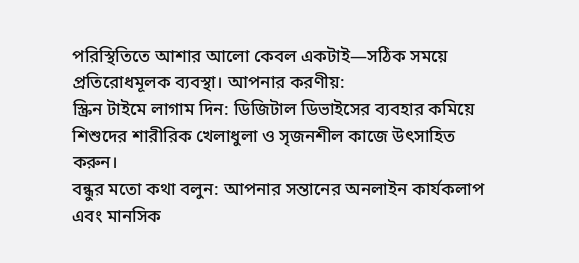পরিস্থিতিতে আশার আলো কেবল একটাই—সঠিক সময়ে প্রতিরোধমূলক ব্যবস্থা। আপনার করণীয়:
স্ক্রিন টাইমে লাগাম দিন: ডিজিটাল ডিভাইসের ব্যবহার কমিয়ে শিশুদের শারীরিক খেলাধুলা ও সৃজনশীল কাজে উৎসাহিত করুন।
বন্ধুর মতো কথা বলুন: আপনার সন্তানের অনলাইন কার্যকলাপ এবং মানসিক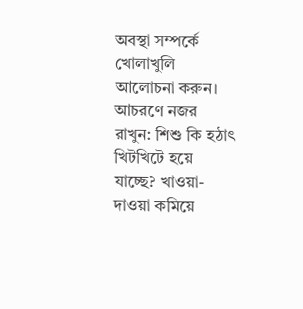অবস্থা সম্পর্কে খোলাখুলি আলোচনা করুন।
আচরণে নজর রাখুন: শিশু কি হঠাৎ খিটখিটে হয়ে যাচ্ছে? খাওয়া-দাওয়া কমিয়ে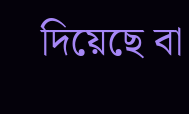দিয়েছে বা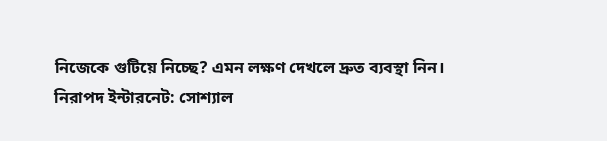নিজেকে গুটিয়ে নিচ্ছে? এমন লক্ষণ দেখলে দ্রুত ব্যবস্থা নিন।
নিরাপদ ইন্টারনেট: সোশ্যাল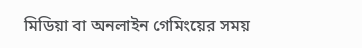মিডিয়া বা অনলাইন গেমিংয়ের সময়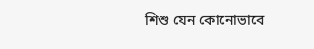শিশু যেন কোনোভাবে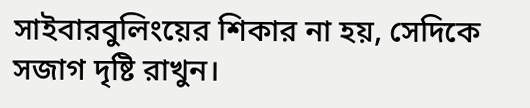সাইবারবুলিংয়ের শিকার না হয়, সেদিকে সজাগ দৃষ্টি রাখুন।